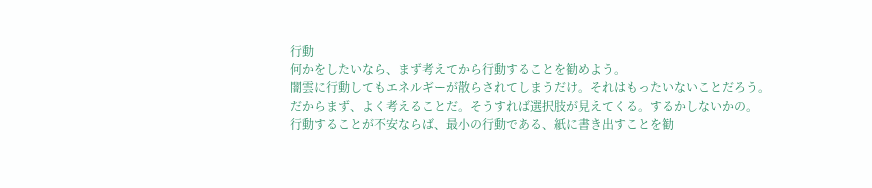行動
何かをしたいなら、まず考えてから行動することを勧めよう。
闇雲に行動してもエネルギーが散らされてしまうだけ。それはもったいないことだろう。
だからまず、よく考えることだ。そうすれば選択肢が見えてくる。するかしないかの。
行動することが不安ならば、最小の行動である、紙に書き出すことを勧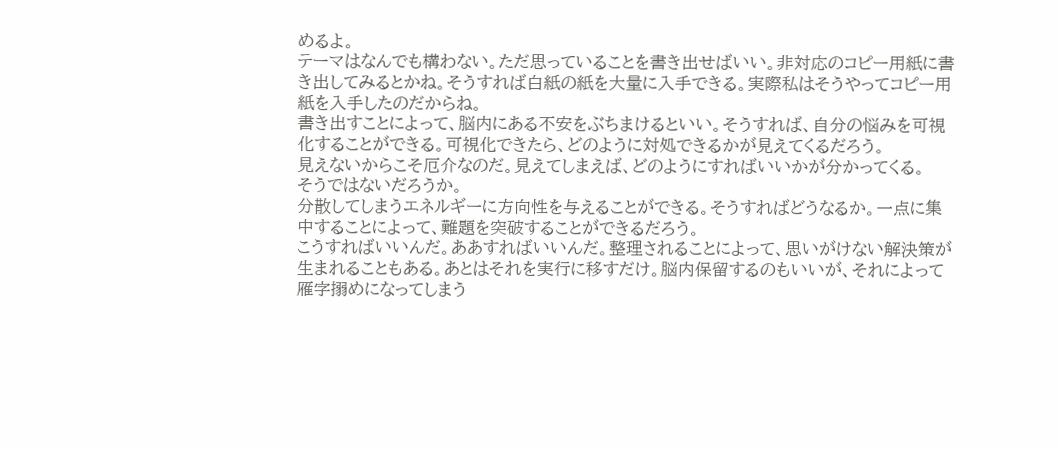めるよ。
テーマはなんでも構わない。ただ思っていることを書き出せばいい。非対応のコピー用紙に書き出してみるとかね。そうすれば白紙の紙を大量に入手できる。実際私はそうやってコピー用紙を入手したのだからね。
書き出すことによって、脳内にある不安をぶちまけるといい。そうすれば、自分の悩みを可視化することができる。可視化できたら、どのように対処できるかが見えてくるだろう。
見えないからこそ厄介なのだ。見えてしまえば、どのようにすればいいかが分かってくる。
そうではないだろうか。
分散してしまうエネルギーに方向性を与えることができる。そうすればどうなるか。一点に集中することによって、難題を突破することができるだろう。
こうすればいいんだ。ああすればいいんだ。整理されることによって、思いがけない解決策が生まれることもある。あとはそれを実行に移すだけ。脳内保留するのもいいが、それによって雁字搦めになってしまう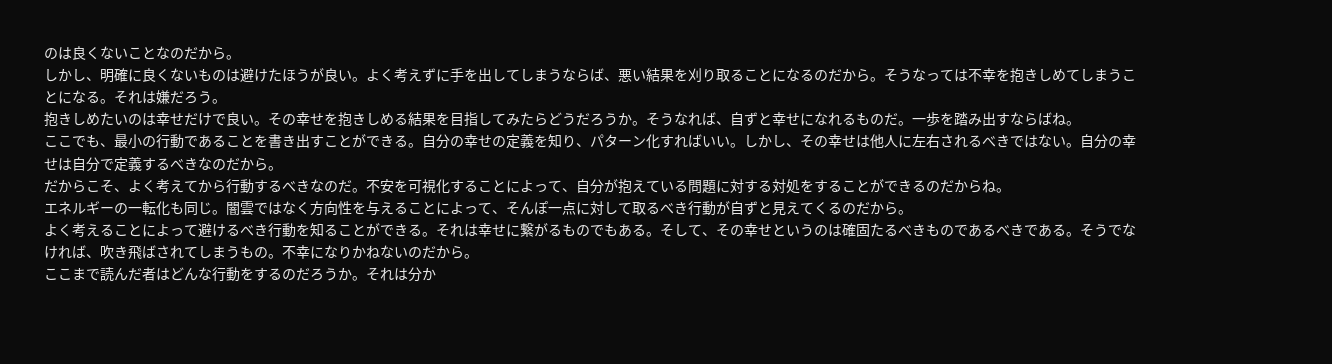のは良くないことなのだから。
しかし、明確に良くないものは避けたほうが良い。よく考えずに手を出してしまうならば、悪い結果を刈り取ることになるのだから。そうなっては不幸を抱きしめてしまうことになる。それは嫌だろう。
抱きしめたいのは幸せだけで良い。その幸せを抱きしめる結果を目指してみたらどうだろうか。そうなれば、自ずと幸せになれるものだ。一歩を踏み出すならばね。
ここでも、最小の行動であることを書き出すことができる。自分の幸せの定義を知り、パターン化すればいい。しかし、その幸せは他人に左右されるべきではない。自分の幸せは自分で定義するべきなのだから。
だからこそ、よく考えてから行動するべきなのだ。不安を可視化することによって、自分が抱えている問題に対する対処をすることができるのだからね。
エネルギーの一転化も同じ。闇雲ではなく方向性を与えることによって、そんぽ一点に対して取るべき行動が自ずと見えてくるのだから。
よく考えることによって避けるべき行動を知ることができる。それは幸せに繋がるものでもある。そして、その幸せというのは確固たるべきものであるべきである。そうでなければ、吹き飛ばされてしまうもの。不幸になりかねないのだから。
ここまで読んだ者はどんな行動をするのだろうか。それは分か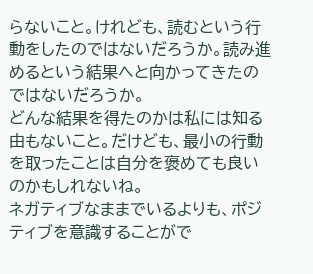らないこと。けれども、読むという行動をしたのではないだろうか。読み進めるという結果へと向かってきたのではないだろうか。
どんな結果を得たのかは私には知る由もないこと。だけども、最小の行動を取ったことは自分を褒めても良いのかもしれないね。
ネガティブなままでいるよりも、ポジティブを意識することがで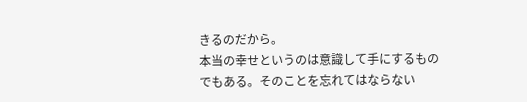きるのだから。
本当の幸せというのは意識して手にするものでもある。そのことを忘れてはならない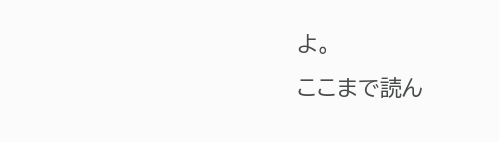よ。
ここまで読ん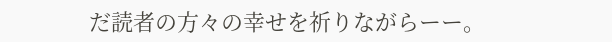だ読者の方々の幸せを祈りながらーー。